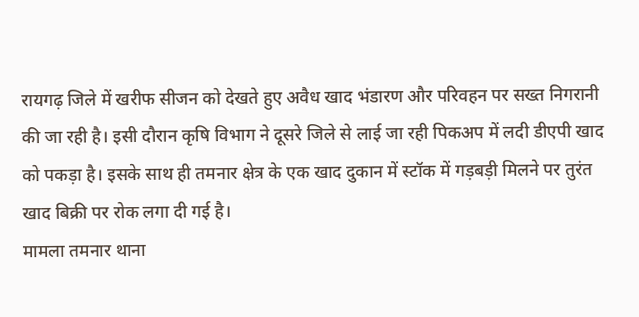रायगढ़ जिले में खरीफ सीजन को देखते हुए अवैध खाद भंडारण और परिवहन पर सख्त निगरानी की जा रही है। इसी दौरान कृषि विभाग ने दूसरे जिले से लाई जा रही पिकअप में लदी डीएपी खाद को पकड़ा है। इसके साथ ही तमनार क्षेत्र के एक खाद दुकान में स्टॉक में गड़बड़ी मिलने पर तुरंत खाद बिक्री पर रोक लगा दी गई है।
मामला तमनार थाना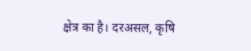क्षेत्र का है। दरअसल, कृषि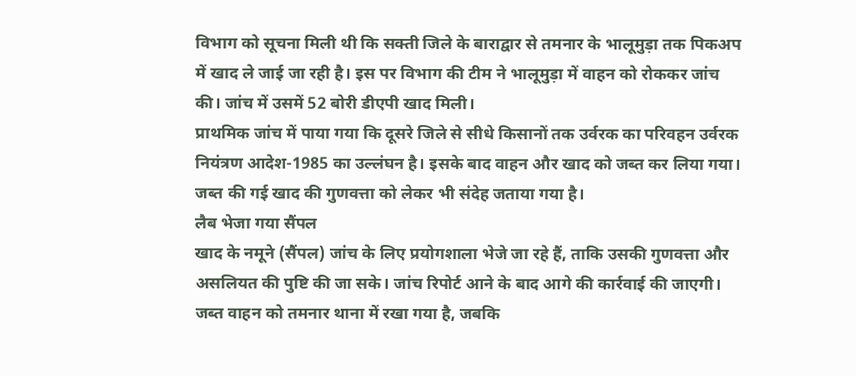विभाग को सूचना मिली थी कि सक्ती जिले के बाराद्वार से तमनार के भालूमुड़ा तक पिकअप में खाद ले जाई जा रही है। इस पर विभाग की टीम ने भालूमुड़ा में वाहन को रोककर जांच की। जांच में उसमें 52 बोरी डीएपी खाद मिली।
प्राथमिक जांच में पाया गया कि दूसरे जिले से सीधे किसानों तक उर्वरक का परिवहन उर्वरक नियंत्रण आदेश-1985 का उल्लंघन है। इसके बाद वाहन और खाद को जब्त कर लिया गया। जब्त की गई खाद की गुणवत्ता को लेकर भी संदेह जताया गया है।
लैब भेजा गया सैंपल
खाद के नमूने (सैंपल) जांच के लिए प्रयोगशाला भेजे जा रहे हैं, ताकि उसकी गुणवत्ता और असलियत की पुष्टि की जा सके। जांच रिपोर्ट आने के बाद आगे की कार्रवाई की जाएगी। जब्त वाहन को तमनार थाना में रखा गया है, जबकि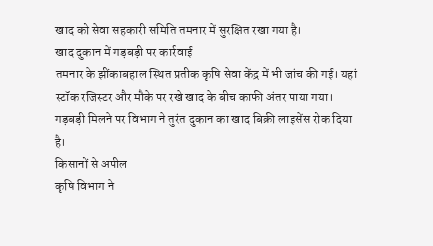खाद को सेवा सहकारी समिति तमनार में सुरक्षित रखा गया है।
खाद दुकान में गड़बड़ी पर कार्रवाई
तमनार के झींकाबहाल स्थित प्रतीक कृषि सेवा केंद्र में भी जांच की गई। यहां स्टॉक रजिस्टर और मौके पर रखे खाद के बीच काफी अंतर पाया गया। गड़बड़ी मिलने पर विभाग ने तुरंत दुकान का खाद बिक्री लाइसेंस रोक दिया है।
किसानों से अपील
कृषि विभाग ने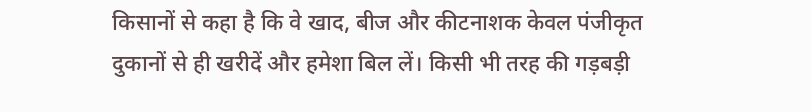किसानों से कहा है कि वे खाद, बीज और कीटनाशक केवल पंजीकृत दुकानों से ही खरीदें और हमेशा बिल लें। किसी भी तरह की गड़बड़ी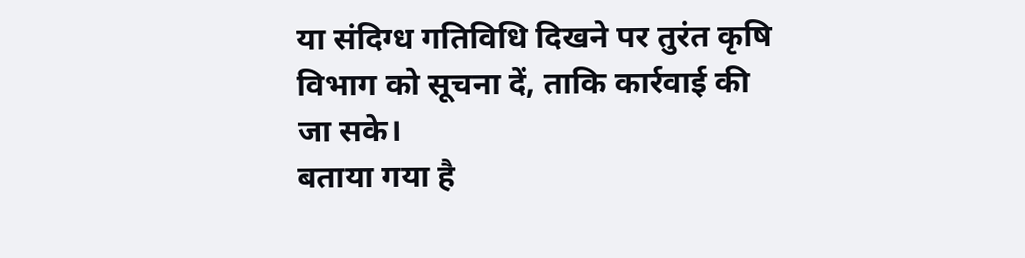या संदिग्ध गतिविधि दिखने पर तुरंत कृषि विभाग को सूचना दें, ताकि कार्रवाई की जा सके।
बताया गया है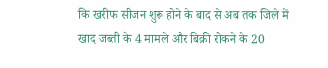कि खरीफ सीजन शुरू होने के बाद से अब तक जिले में खाद जब्ती के 4 मामले और बिक्री रोकने के 20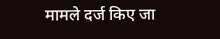मामले दर्ज किए जा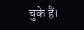चुके हैं।